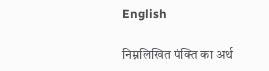English

निम्नलिखित पंक्ति का अर्थ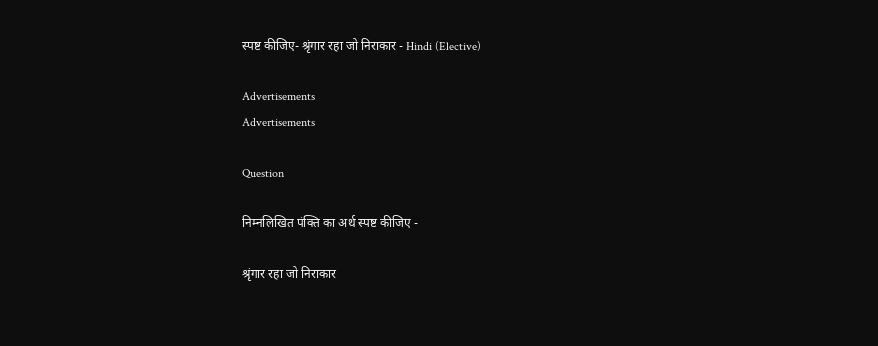स्पष्ट कीजिए- श्रृंगार रहा जो निराकार - Hindi (Elective)

Advertisements
Advertisements

Question

निम्नलिखित पंक्ति का अर्थ स्पष्ट कीजिए -

श्रृंगार रहा जो निराकार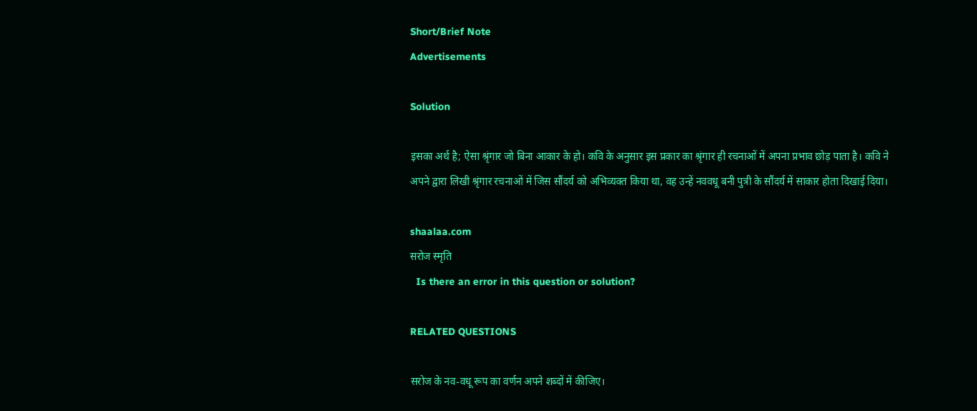Short/Brief Note
Advertisements

Solution

इसका अर्थ है; ऐसा श्रृंगार जो बिना आकार के हो। कवि के अनुसार इस प्रकार का श्रृंगार ही रचनाओं में अपना प्रभाव छोड़ पाता है। कवि ने अपने द्वारा लिखी श्रृंगार रचनाओं में जिस सौंदर्य को अभिव्यक्त किया था, वह उन्हें नववधू बनी पुत्री के सौंदर्य में साकार होता दिखाई दिया।

shaalaa.com
सरोज स्मृति
  Is there an error in this question or solution?

RELATED QUESTIONS

सरोज के नव-वधू रूप का वर्णन अपने शब्दों में कीजिए।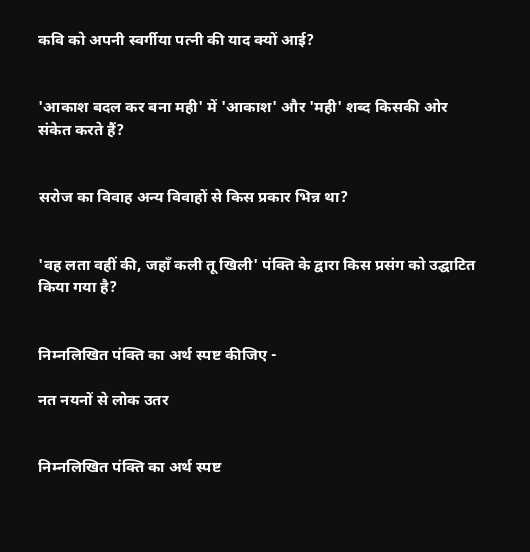कवि को अपनी स्वर्गीया पत्नी की याद क्यों आई?


'आकाश बदल कर बना मही' में 'आकाश' और 'मही' शब्द किसकी ओर संकेत करते हैं?


सरोज का विवाह अन्य विवाहों से किस प्रकार भिन्न था?


'वह लता वहीं की, जहाँ कली तू खिली' पंक्ति के द्वारा किस प्रसंग को उद्घाटित किया गया है?


निम्नलिखित पंक्ति का अर्थ स्पष्ट कीजिए -

नत नयनों से लोक उतर


निम्नलिखित पंक्ति का अर्थ स्पष्ट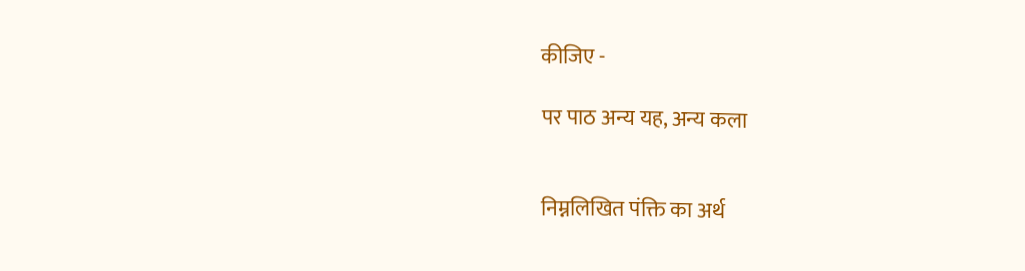कीजिए -

पर पाठ अन्य यह, अन्य कला


निम्नलिखित पंक्ति का अर्थ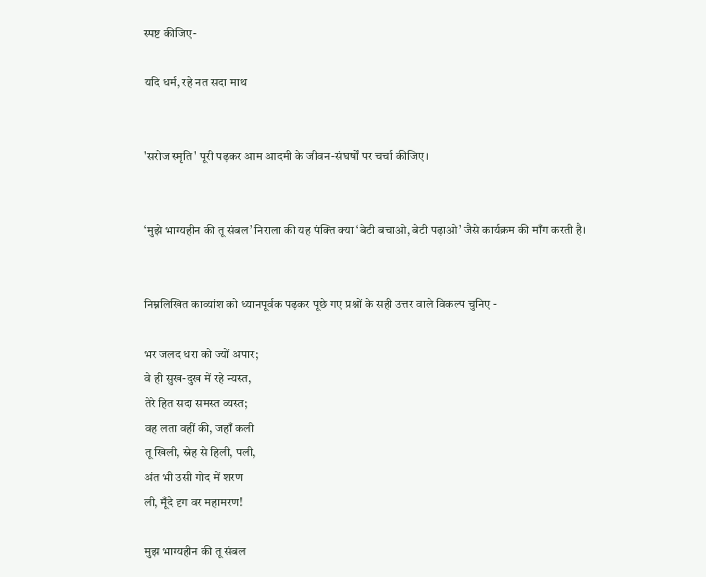स्पष्ट कीजिए-

यदि धर्म, रहे नत सदा माथ


'सरोज स्मृति' पूरी पढ़कर आम आदमी के जीवन-संघर्षों पर चर्चा कीजिए।


‘मुझे भाग्यहीन की तू संबल’ निराला की यह पंक्ति क्या ‘बेटी बचाओ, बेटी पढ़ाओ’ जैसे कार्यक्रम की माँग करती है।


निम्नलिखित काव्यांश को ध्यानपूर्वक पढ़कर पूछे गए प्रश्नों के सही उत्तर वाले विकल्प चुनिए -

भर जलद धरा को ज्यों अपार;
वे ही सुख-दुख में रहे न्यस्त,
तेरे हित सदा समस्त व्यस्त;
वह लता वहीं की, जहाँ कली
तू खिली, स्नेह से हिली, पली,
अंत भी उसी गोद में शरण
ली, मूँदे दृग वर महामरण!

मुझ भाग्यहीन की तू संबल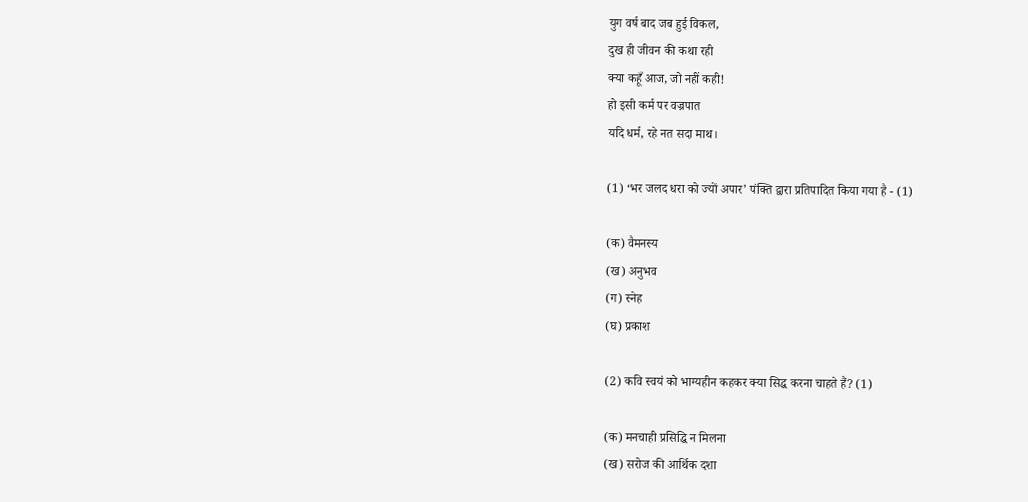युग वर्ष बाद जब हुई विकल,
दुख ही जीवन की कथा रही
क्या कहूँ आज, जो नहीं कही!
हो इसी कर्म पर वज्रपात
यदि धर्म, रहे नत सदा माथ।

(1) ‘भर जलद धरा को ज्यों अपार’ पंक्ति द्वारा प्रतिपादित किया गया है - (1)

(क) वैमनस्य
(ख) अनुभव
(ग) स्नेह
(घ) प्रकाश

(2) कवि स्वयं को भाग्यहीन कहकर क्या सिद्ध करना चाहते हैं? (1)

(क) मनचाही प्रसिद्धि न मिलना
(ख) सरोज की आर्थिक दशा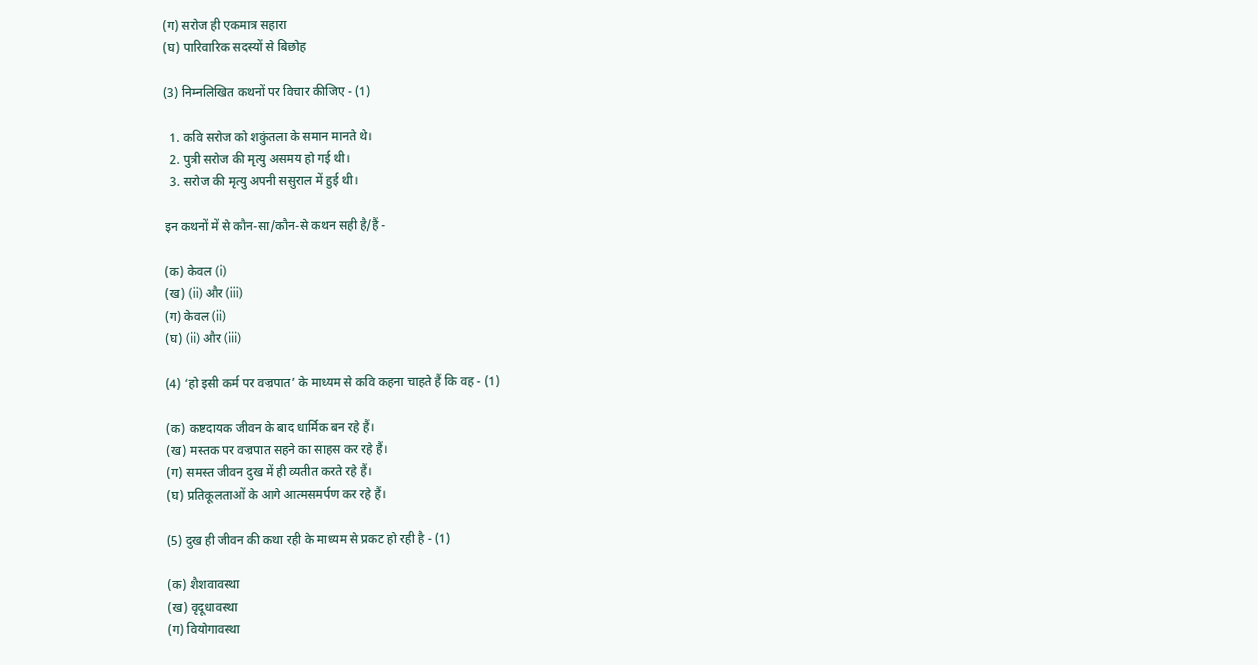(ग) सरोज ही एकमात्र सहारा
(घ) पारिवारिक सदस्यों से बिछोह

(3) निम्नलिखित कथनों पर विचार कीजिए - (1)

  1. कवि सरोज को शकुंतला के समान मानते थे।
  2. पुत्री सरोज की मृत्यु असमय हो गई थी।
  3. सरोज की मृत्यु अपनी ससुराल में हुई थी।

इन कथनों में से कौन-सा/कौन-से कथन सही है/हैं -

(क) केवल (i)
(ख) (ii) और (iii)
(ग) केवल (ii)
(घ) (ii) और (iii)

(4) ‘हो इसी कर्म पर वज्रपात’ के माध्यम से कवि कहना चाहते हैं कि वह - (1)

(क) कष्टदायक जीवन के बाद धार्मिक बन रहे हैं।
(ख) मस्तक पर वज्रपात सहने का साहस कर रहे हैं।
(ग) समस्त जीवन दुख में ही व्यतीत करते रहे हैं।
(घ) प्रतिकूलताओं के आगे आत्मसमर्पण कर रहे हैं।

(5) दुख ही जीवन की कथा रही के माध्यम से प्रकट हो रही है - (1)

(क) शैशवावस्था
(ख) वृदूधावस्था
(ग) वियोगावस्था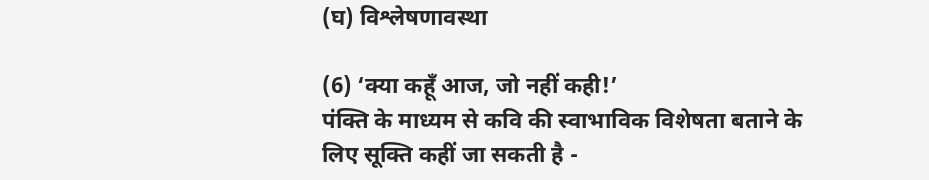(घ) विश्लेषणावस्था

(6) ‘क्या कहूँ आज, जो नहीं कही!’
पंक्ति के माध्यम से कवि की स्वाभाविक विशेषता बताने के लिए सूक्ति कहीं जा सकती है -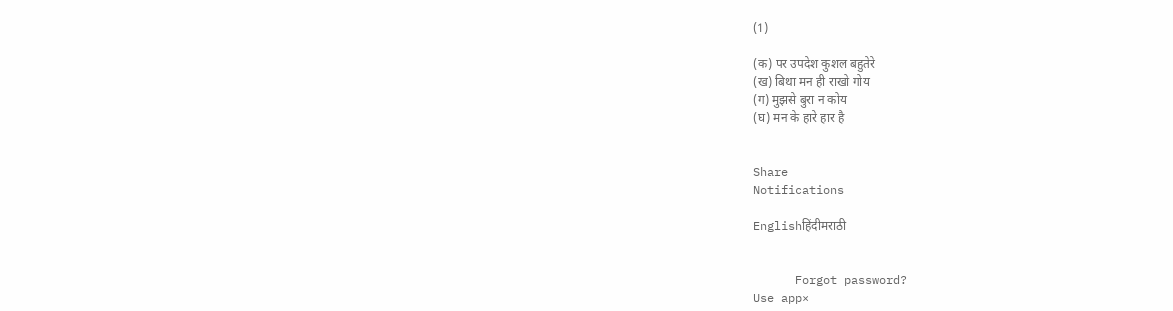(1)

(क) पर उपदेश कुशल बहुतेरे
(ख) बिथा मन ही राखो गोय
(ग) मुझसे बुरा न कोय
(घ) मन के हारे हार है


Share
Notifications

Englishहिंदीमराठी


      Forgot password?
Use app×